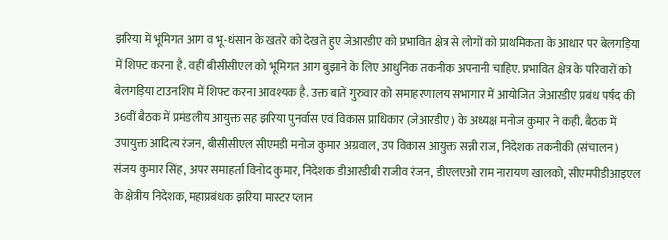झरिया में भूमिगत आग व भू-धंसान के खतरे को देखते हुए जेआरडीए को प्रभावित क्षेत्र से लोगों को प्राथमिकता के आधार पर बेलगड़िया में शिफ्ट करना है. वहीं बीसीसीएल को भूमिगत आग बुझाने के लिए आधुनिक तकनीक अपनानी चाहिए. प्रभावित क्षेत्र के परिवारों को बेलगड़िया टाउनशिप में शिफ्ट करना आवश्यक है. उक्त बातें गुरुवार को समाहरणालय सभागार में आयोजित जेआरडीए प्रबंध पर्षद की 36वीं बैठक में प्रमंडलीय आयुक्त सह झरिया पुनर्वास एवं विकास प्राधिकार (जेआरडीए) के अध्यक्ष मनोज कुमार ने कही. बैठक में उपायुक्त आदित्य रंजन, बीसीसीएल सीएमडी मनोज कुमार अग्रवाल, उप विकास आयुक्त सन्नी राज, निदेशक तकनीकी (संचालन) संजय कुमार सिंह, अपर समाहर्ता विनोद कुमार, निदेशक डीआरडीबी राजीव रंजन, डीएलएओ राम नारायण खालको, सीएमपीडीआइएल के क्षेत्रीय निदेशक, महाप्रबंधक झरिया मास्टर प्लान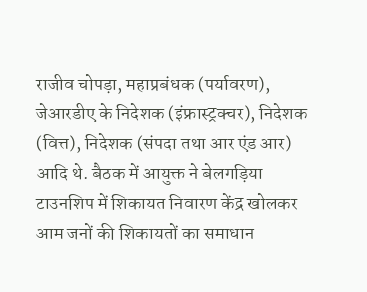राजीव चोपड़ा, महाप्रबंधक (पर्यावरण), जेआरडीए के निदेशक (इंफ्रास्ट्रक्चर), निदेशक (वित्त), निदेशक (संपदा तथा आर एंड आर) आदि थे. बैठक में आयुक्त ने बेलगड़िया टाउनशिप में शिकायत निवारण केंद्र खोलकर आम जनों की शिकायतों का समाधान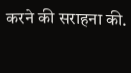करने की सराहना की.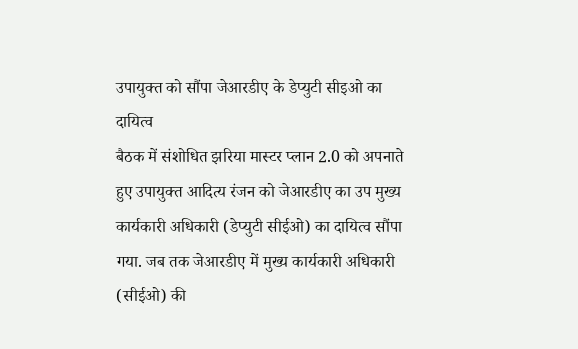उपायुक्त को सौंपा जेआरडीए के डेप्युटी सीइओ का दायित्व
बैठक में संशोधित झरिया मास्टर प्लान 2.0 को अपनाते हुए उपायुक्त आदित्य रंजन को जेआरडीए का उप मुख्य कार्यकारी अधिकारी (डेप्युटी सीईओ) का दायित्व सौंपा गया. जब तक जेआरडीए में मुख्य कार्यकारी अधिकारी (सीईओ) की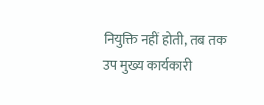नियुक्ति नहीं होती, तब तक उप मुख्य कार्यकारी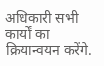अधिकारी सभी कार्यों का क्रियान्वयन करेंगे.